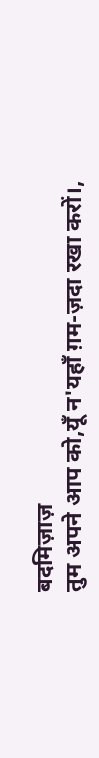बदमिज़ाज़
तुम अपने आप को,यूँ न'यहाँ ग़म-ज़दा रखा करों।,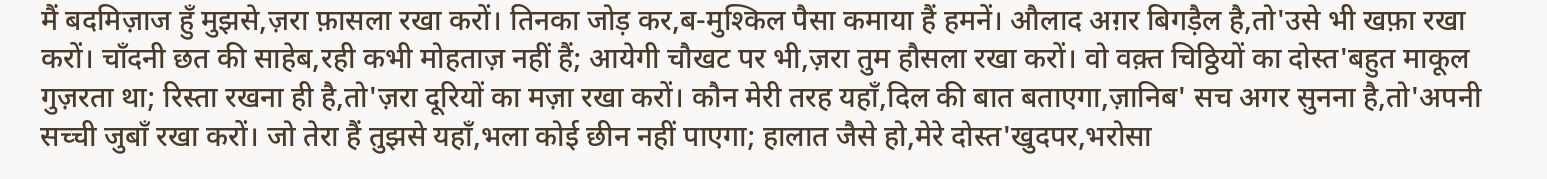मैं बदमिज़ाज हुँ मुझसे,ज़रा फ़ासला रखा करों। तिनका जोड़ कर,ब-मुश्किल पैसा कमाया हैं हमनें। औलाद अग़र बिगड़ैल है,तो'उसे भी खफ़ा रखा करों। चाँदनी छत की साहेब,रही कभी मोहताज़ नहीं हैं; आयेगी चौखट पर भी,ज़रा तुम हौसला रखा करों। वो वक़्त चिठ्ठियों का दोस्त'बहुत माकूल गुज़रता था; रिस्ता रखना ही है,तो'ज़रा दूरियों का मज़ा रखा करों। कौन मेरी तरह यहाँ,दिल की बात बताएगा,ज़ानिब' सच अगर सुनना है,तो'अपनी सच्ची जुबाँ रखा करों। जो तेरा हैं तुझसे यहाँ,भला कोई छीन नहीं पाएगा; हालात जैसे हो,मेरे दोस्त'खुदपर,भरोसा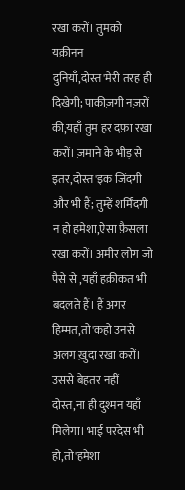रखा करों। तुमको यक़ीनन दुनियाँ,दोस्त'मेरी तरह ही दिखेगी; पाकीज़गी नज़रों की,यहाँ तुम हर दफ़ा रखा करों। ज़माने के भीड़ से इतर,दोस्त'इक जिंदगी और भी हैं; तुम्हें शर्मिंदगी न हो हमेशा,ऐसा फ़ैसला रखा करों। अमीर लोग जो पैसे से ,यहाँ हक़ीकत भी बदलते हैं। हैं अगर हिम्मत,तो'कहो उनसे अलग ख़ुदा रखा करों। उससे बेहतर नहीं दोस्त,ना ही दुश्मन यहाँ मिलेगा। भाई परदेस भी हो,तो'हमेशा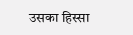उसका हिस्सा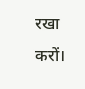रखा करों।